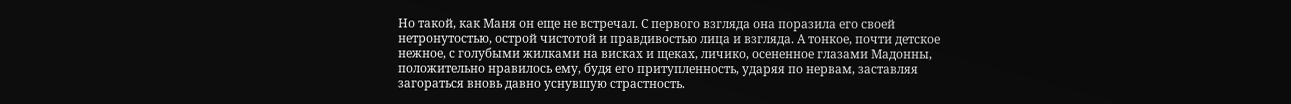Но такой, как Маня он еще не встречал. С первого взгляда она поразила его своей нетронутостью, острой чистотой и правдивостью лица и взгляда. А тонкое, почти детское нежное, с голубыми жилками на висках и щеках, личико, осененное глазами Мадонны, положительно нравилось ему, будя его притупленность, ударяя по нервам, заставляя загораться вновь давно уснувшую страстность.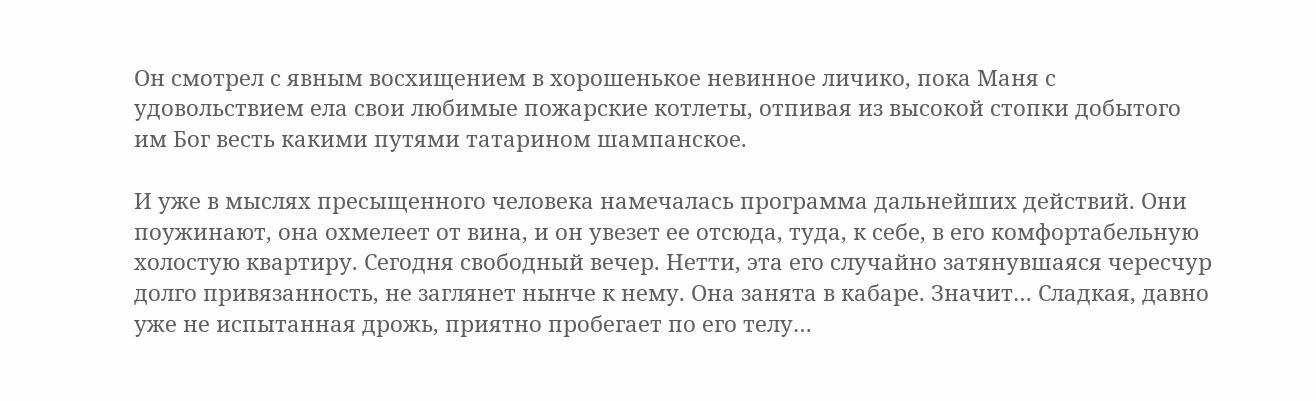Он смотрел с явным восхищением в хорошенькое невинное личико, пока Маня с удовольствием ела свои любимые пожарские котлеты, отпивая из высокой стопки добытого им Бог весть какими путями татарином шампанское.

И уже в мыслях пресыщенного человека намечалась программа дальнейших действий. Они поужинают, она охмелеет от вина, и он увезет ее отсюда, туда, к себе, в его комфортабельную холостую квартиру. Сегодня свободный вечер. Нетти, эта его случайно затянувшаяся чересчур долго привязанность, не заглянет нынче к нему. Она занята в кабаре. Значит… Сладкая, давно уже не испытанная дрожь, приятно пробегает по его телу…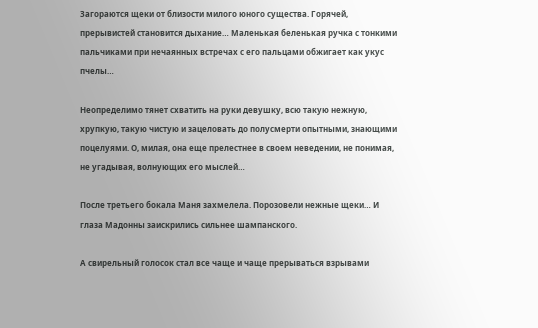Загораются щеки от близости милого юного существа. Горячей, прерывистей становится дыхание… Маленькая беленькая ручка с тонкими пальчиками при нечаянных встречах с его пальцами обжигает как укус пчелы…

Неопределимо тянет схватить на руки девушку, всю такую нежную, хрупкую, такую чистую и зацеловать до полусмерти опытными, знающими поцелуями. О, милая, она еще прелестнее в своем неведении, не понимая, не угадывая, волнующих его мыслей…

После третьего бокала Маня захмелела. Порозовели нежные щеки… И глаза Мадонны заискрились сильнее шампанского.

А свирельный голосок стал все чаще и чаще прерываться взрывами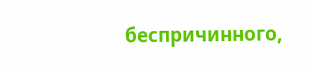беспричинного,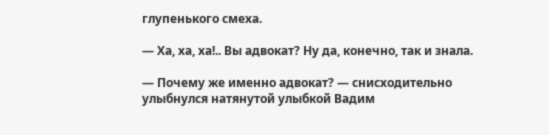глупенького смеха.

— Ха, ха, ха!.. Вы адвокат? Ну да, конечно, так и знала.

— Почему же именно адвокат? — снисходительно улыбнулся натянутой улыбкой Вадим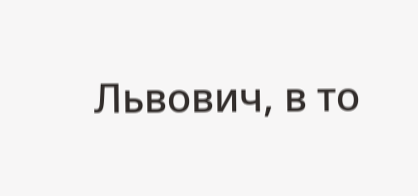Львович, в то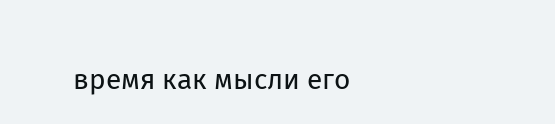время как мысли его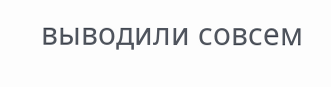выводили совсем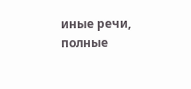иные речи, полные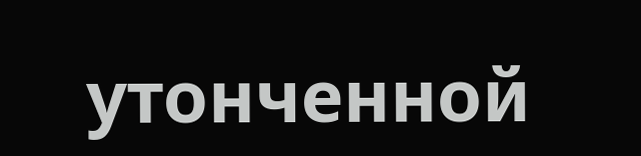утонченной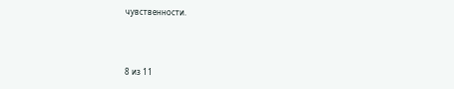чувственности.



8 из 11